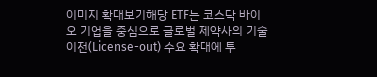이미지 확대보기해당 ETF는 코스닥 바이오 기업을 중심으로 글로벌 제약사의 기술이전(License-out) 수요 확대에 투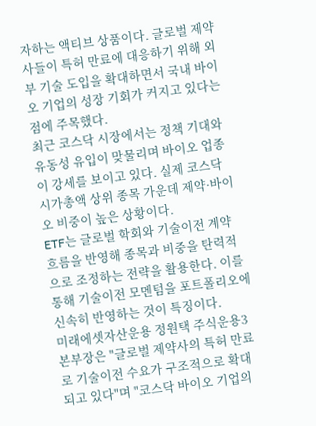자하는 액티브 상품이다. 글로벌 제약사들이 특허 만료에 대응하기 위해 외부 기술 도입을 확대하면서 국내 바이오 기업의 성장 기회가 커지고 있다는 점에 주목했다.
최근 코스닥 시장에서는 정책 기대와 유동성 유입이 맞물리며 바이오 업종이 강세를 보이고 있다. 실제 코스닥 시가총액 상위 종목 가운데 제약·바이오 비중이 높은 상황이다.
ETF는 글로벌 학회와 기술이전 계약 흐름을 반영해 종목과 비중을 탄력적으로 조정하는 전략을 활용한다. 이를 통해 기술이전 모멘텀을 포트폴리오에 신속히 반영하는 것이 특징이다.
미래에셋자산운용 정원택 주식운용3본부장은 "글로벌 제약사의 특허 만료로 기술이전 수요가 구조적으로 확대되고 있다"며 "코스닥 바이오 기업의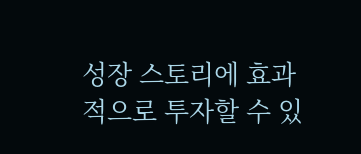성장 스토리에 효과적으로 투자할 수 있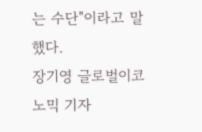는 수단"이라고 말했다.
장기영 글로벌이코노믹 기자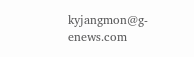kyjangmon@g-enews.com